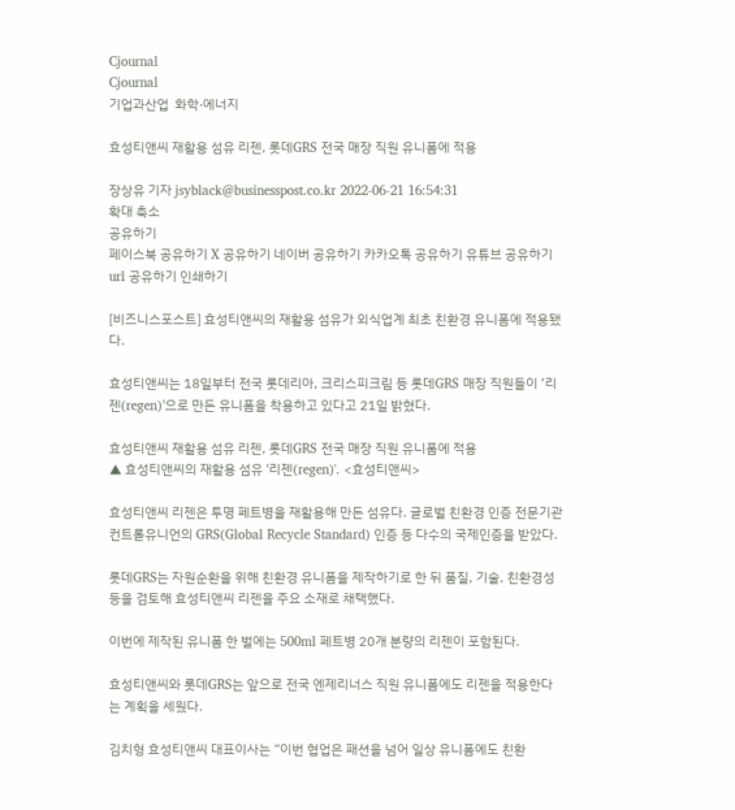Cjournal
Cjournal
기업과산업  화학·에너지

효성티앤씨 재활용 섬유 리젠, 롯데GRS 전국 매장 직원 유니폼에 적용

장상유 기자 jsyblack@businesspost.co.kr 2022-06-21 16:54:31
확대 축소
공유하기
페이스북 공유하기 X 공유하기 네이버 공유하기 카카오톡 공유하기 유튜브 공유하기 url 공유하기 인쇄하기

[비즈니스포스트] 효성티앤씨의 재활용 섬유가 외식업계 최초 친환경 유니폼에 적용됐다.

효성티앤씨는 18일부터 전국 롯데리아, 크리스피크림 등 롯데GRS 매장 직원들이 ‘리젠(regen)’으로 만든 유니폼을 착용하고 있다고 21일 밝혔다.

효성티앤씨 재활용 섬유 리젠, 롯데GRS 전국 매장 직원 유니폼에 적용
▲ 효성티앤씨의 재활용 섬유 '리젠(regen)'. <효성티앤씨>

효성티앤씨 리젠은 투명 페트병을 재활용해 만든 섬유다. 글로벌 친환경 인증 전문기관 컨트롤유니언의 GRS(Global Recycle Standard) 인증 등 다수의 국제인증을 받았다.

롯데GRS는 자원순환을 위해 친환경 유니폼을 제작하기로 한 뒤 품질, 기술, 친환경성 등을 검토해 효성티앤씨 리젠을 주요 소재로 채택했다.

이번에 제작된 유니폼 한 벌에는 500ml 페트병 20개 분량의 리젠이 포함된다.

효성티앤씨와 롯데GRS는 앞으로 전국 엔제리너스 직원 유니폼에도 리젠을 적용한다는 계획을 세웠다.

김치형 효성티앤씨 대표이사는 “이번 협업은 패션을 넘어 일상 유니폼에도 친환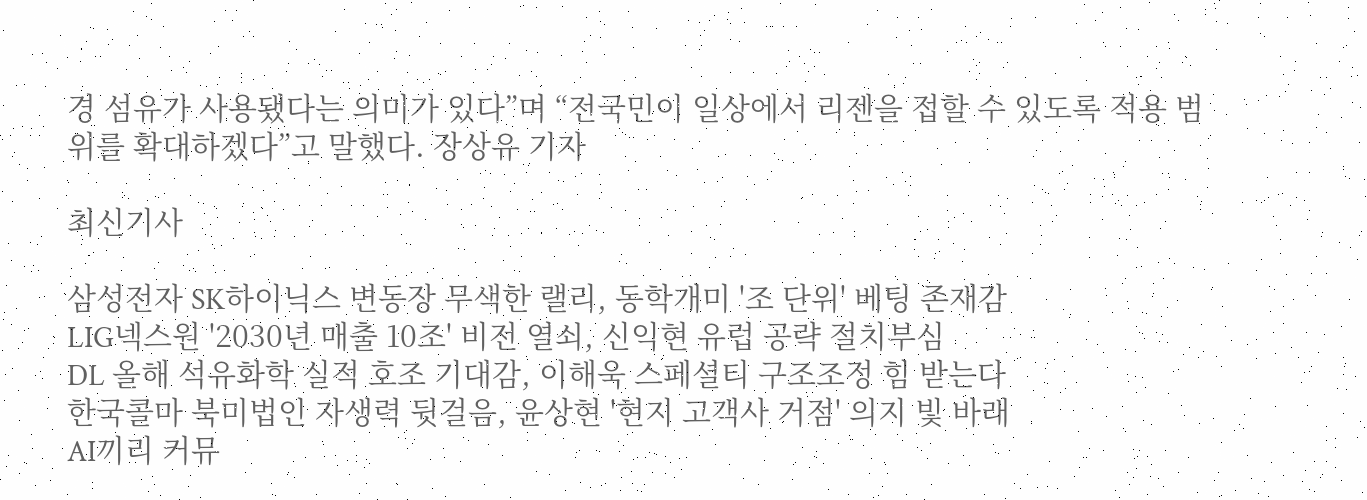경 섬유가 사용됐다는 의미가 있다”며 “전국민이 일상에서 리젠을 접할 수 있도록 적용 범위를 확대하겠다”고 말했다. 장상유 기자

최신기사

삼성전자 SK하이닉스 변동장 무색한 랠리, 동학개미 '조 단위' 베팅 존재감
LIG넥스원 '2030년 매출 10조' 비전 열쇠, 신익현 유럽 공략 절치부심
DL 올해 석유화학 실적 호조 기대감, 이해욱 스페셜티 구조조정 힘 받는다
한국콜마 북미법인 자생력 뒷걸음, 윤상현 '현지 고객사 거점' 의지 빛 바래
AI끼리 커뮤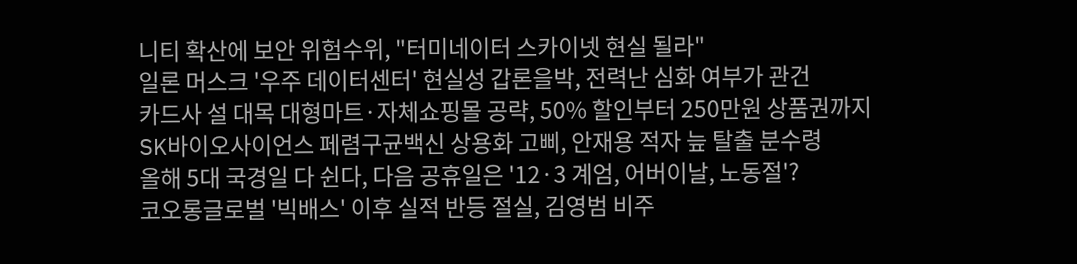니티 확산에 보안 위험수위, "터미네이터 스카이넷 현실 될라"
일론 머스크 '우주 데이터센터' 현실성 갑론을박, 전력난 심화 여부가 관건
카드사 설 대목 대형마트·자체쇼핑몰 공략, 50% 할인부터 250만원 상품권까지
SK바이오사이언스 페렴구균백신 상용화 고삐, 안재용 적자 늪 탈출 분수령
올해 5대 국경일 다 쉰다, 다음 공휴일은 '12·3 계엄, 어버이날, 노동절'?
코오롱글로벌 '빅배스' 이후 실적 반등 절실, 김영범 비주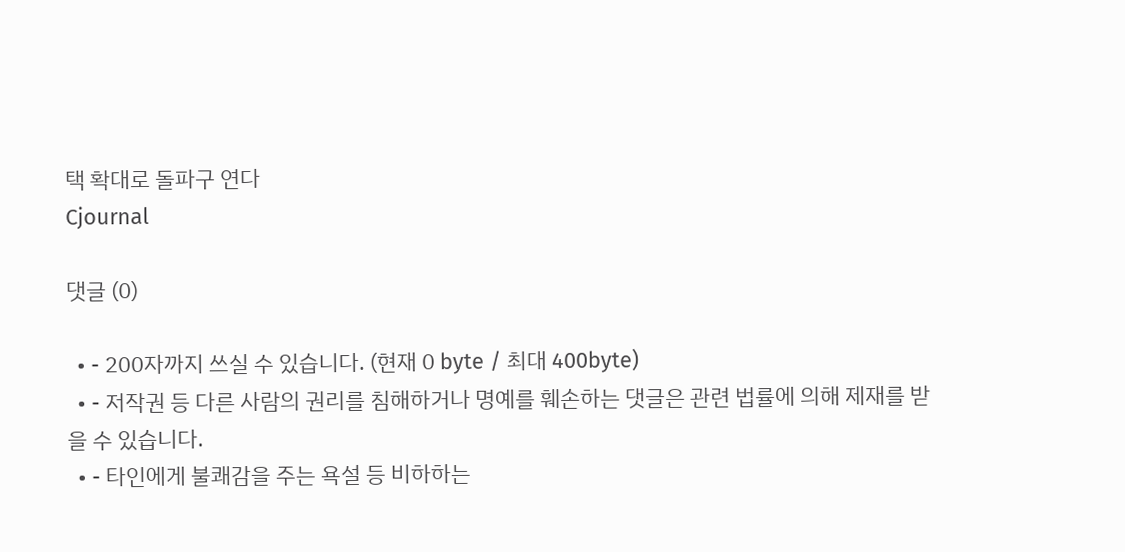택 확대로 돌파구 연다
Cjournal

댓글 (0)

  • - 200자까지 쓰실 수 있습니다. (현재 0 byte / 최대 400byte)
  • - 저작권 등 다른 사람의 권리를 침해하거나 명예를 훼손하는 댓글은 관련 법률에 의해 제재를 받을 수 있습니다.
  • - 타인에게 불쾌감을 주는 욕설 등 비하하는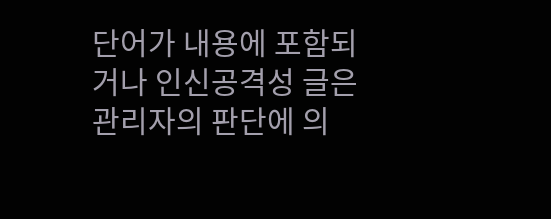단어가 내용에 포함되거나 인신공격성 글은 관리자의 판단에 의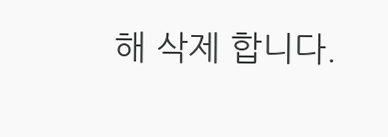해 삭제 합니다.